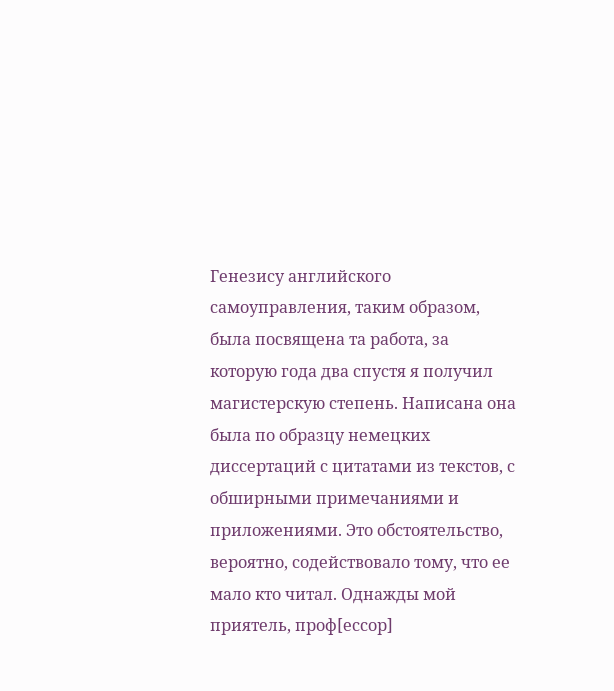Генезису английского самоуправления, таким образом, была посвящена та работа, за которую года два спустя я получил магистерскую степень. Написана она была по образцу немецких диссертаций с цитатами из текстов, с обширными примечаниями и приложениями. Это обстоятельство, вероятно, содействовало тому, что ее мало кто читал. Однажды мой приятель, проф[ессор]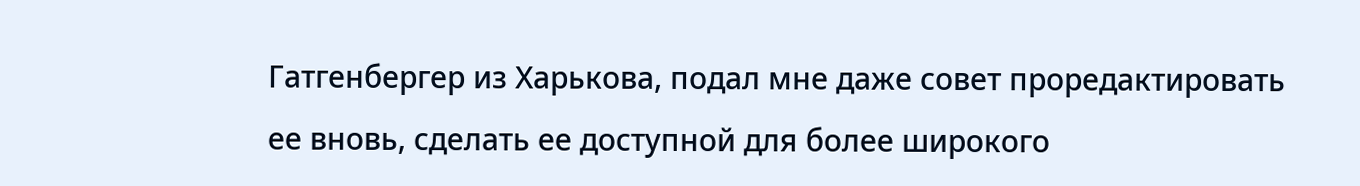Гатгенбергер из Харькова, подал мне даже совет проредактировать ее вновь, сделать ее доступной для более широкого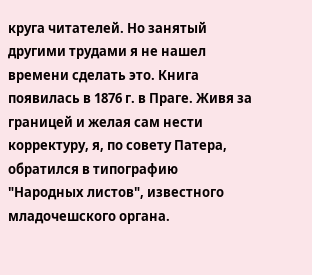круга читателей. Но занятый другими трудами я не нашел времени сделать это. Книга появилась в 1876 г. в Праге. Живя за границей и желая сам нести корректуру, я, по совету Патера, обратился в типографию "Народных листов", известного младочешского органа.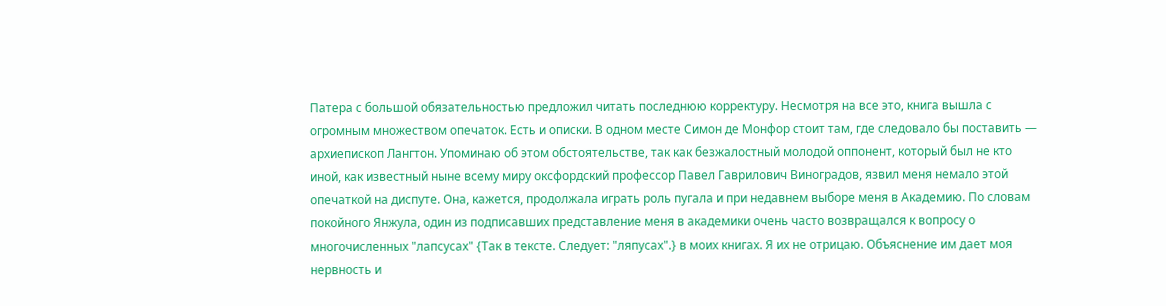Патера с большой обязательностью предложил читать последнюю корректуру. Несмотря на все это, книга вышла с огромным множеством опечаток. Есть и описки. В одном месте Симон де Монфор стоит там, где следовало бы поставить — архиепископ Лангтон. Упоминаю об этом обстоятельстве, так как безжалостный молодой оппонент, который был не кто иной, как известный ныне всему миру оксфордский профессор Павел Гаврилович Виноградов, язвил меня немало этой опечаткой на диспуте. Она, кажется, продолжала играть роль пугала и при недавнем выборе меня в Академию. По словам покойного Янжула, один из подписавших представление меня в академики очень часто возвращался к вопросу о многочисленных "лапсусах" {Так в тексте. Следует: "ляпусах".} в моих книгах. Я их не отрицаю. Объяснение им дает моя нервность и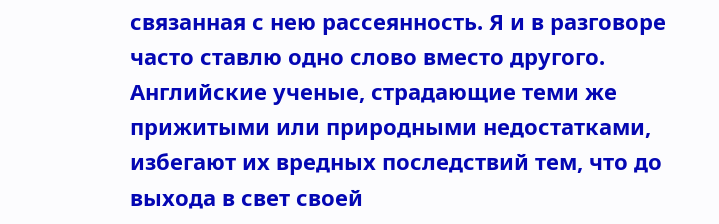связанная с нею рассеянность. Я и в разговоре часто ставлю одно слово вместо другого. Английские ученые, страдающие теми же прижитыми или природными недостатками, избегают их вредных последствий тем, что до выхода в свет своей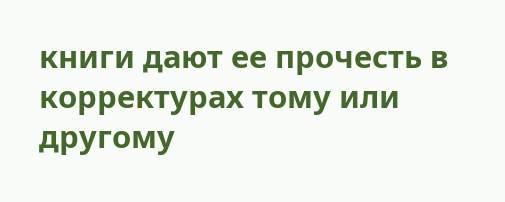книги дают ее прочесть в корректурах тому или другому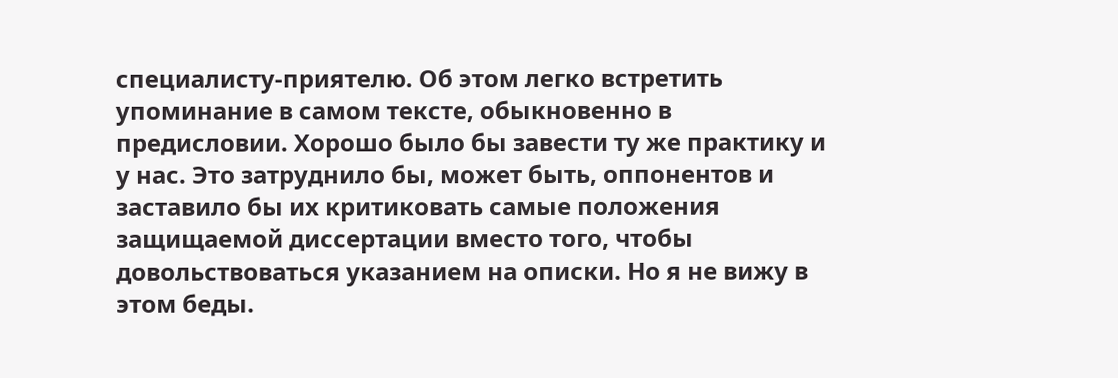специалисту-приятелю. Об этом легко встретить упоминание в самом тексте, обыкновенно в предисловии. Хорошо было бы завести ту же практику и у нас. Это затруднило бы, может быть, оппонентов и заставило бы их критиковать самые положения защищаемой диссертации вместо того, чтобы довольствоваться указанием на описки. Но я не вижу в этом беды.